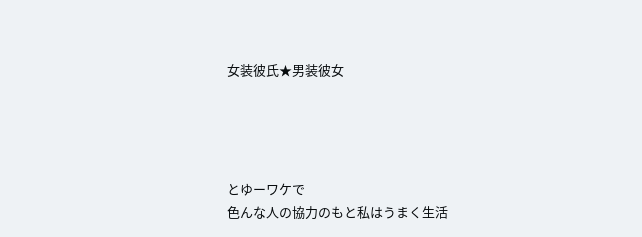女装彼氏★男装彼女




とゆーワケで
色んな人の協力のもと私はうまく生活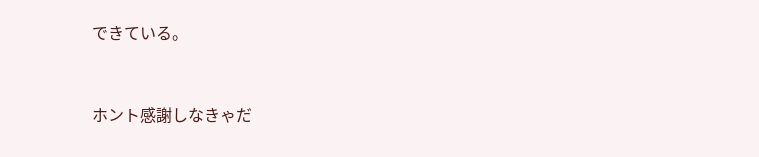できている。


ホント感謝しなきゃだ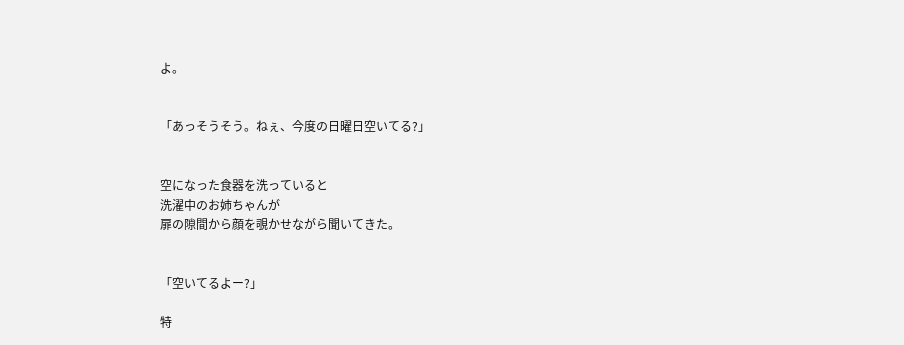よ。


「あっそうそう。ねぇ、今度の日曜日空いてる?」


空になった食器を洗っていると
洗濯中のお姉ちゃんが
扉の隙間から顔を覗かせながら聞いてきた。


「空いてるよー?」

特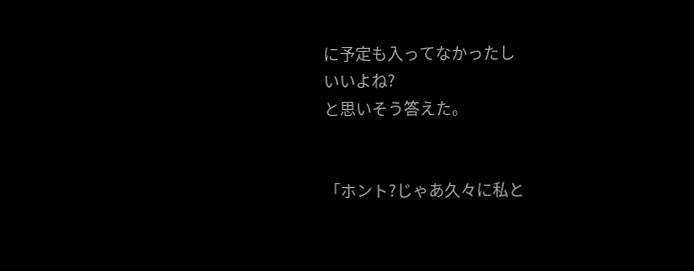に予定も入ってなかったし
いいよね?
と思いそう答えた。


「ホント?じゃあ久々に私と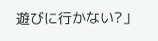遊びに行かない?」